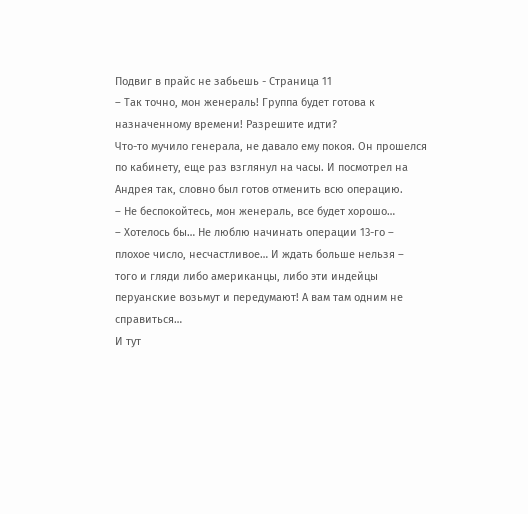Подвиг в прайс не забьешь - Страница 11
– Так точно, мон женераль! Группа будет готова к назначенному времени! Разрешите идти?
Что-то мучило генерала, не давало ему покоя. Он прошелся по кабинету, еще раз взглянул на часы. И посмотрел на Андрея так, словно был готов отменить всю операцию.
– Не беспокойтесь, мон женераль, все будет хорошо…
– Хотелось бы… Не люблю начинать операции 13-го – плохое число, несчастливое… И ждать больше нельзя – того и гляди либо американцы, либо эти индейцы перуанские возьмут и передумают! А вам там одним не справиться…
И тут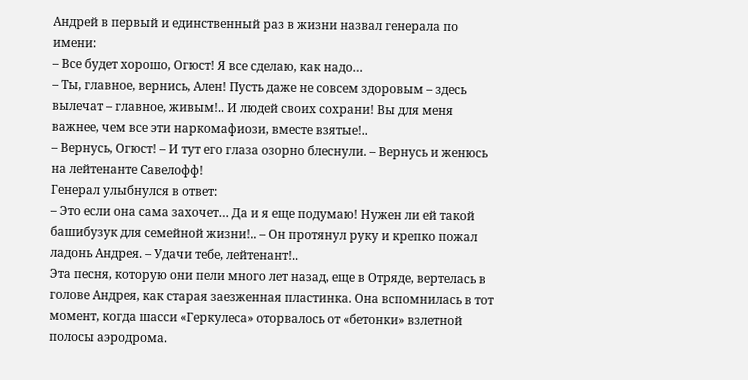Андрей в первый и единственный раз в жизни назвал генерала по имени:
– Все будет хорошо, Огюст! Я все сделаю, как надо…
– Ты, главное, вернись, Ален! Пусть даже не совсем здоровым – здесь вылечат – главное, живым!.. И людей своих сохрани! Вы для меня важнее, чем все эти наркомафиози, вместе взятые!..
– Вернусь, Огюст! – И тут его глаза озорно блеснули. – Вернусь и женюсь на лейтенанте Савелофф!
Генерал улыбнулся в ответ:
– Это если она сама захочет… Да и я еще подумаю! Нужен ли ей такой башибузук для семейной жизни!.. – Он протянул руку и крепко пожал ладонь Андрея. – Удачи тебе, лейтенант!..
Эта песня, которую они пели много лет назад, еще в Отряде, вертелась в голове Андрея, как старая заезженная пластинка. Она вспомнилась в тот момент, когда шасси «Геркулеса» оторвалось от «бетонки» взлетной полосы аэродрома.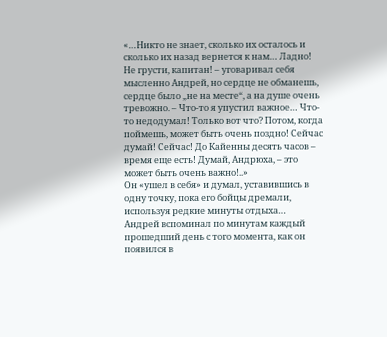«…Никто не знает, сколько их осталось и сколько их назад вернется к нам… Ладно! Не грусти, капитан! – уговаривал себя мысленно Андрей, но сердце не обманешь, сердце было „не на месте“, а на душе очень тревожно. – Что-то я упустил важное… Что-то недодумал! Только вот что? Потом, когда поймешь, может быть очень поздно! Сейчас думай! Сейчас! До Кайенны десять часов – время еще есть! Думай, Андрюха, – это может быть очень важно!..»
Он «ушел в себя» и думал, уставившись в одну точку, пока его бойцы дремали, используя редкие минуты отдыха…
Андрей вспоминал по минутам каждый прошедший день с того момента, как он появился в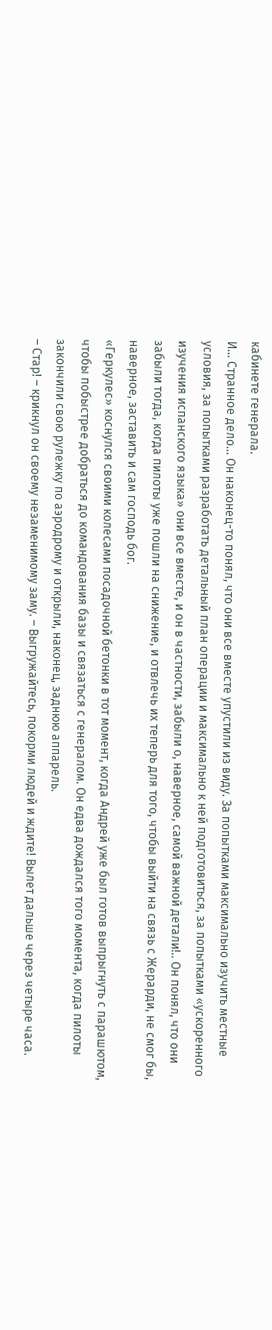кабинете генерала.
И… Странное дело… Он наконец-то понял, что они все вместе упустили из виду. За попытками максимально изучить местные условия, за попытками разработать детальный план операции и максимально к ней подготовиться, за попытками «ускоренного изучения испанского языка» они все вместе, и он в частности, забыли о, наверное, самой важной детали!.. Он понял, что они забыли тогда, когда пилоты уже пошли на снижение, и отвлечь их теперь для того, чтобы выйти на связь с Жерарди, не смог бы, наверное, заставить и сам господь бог.
«Геркулес» коснулся своими колесами посадочной бетонки в тот момент, когда Андрей уже был готов выпрыгнуть с парашютом, чтобы побыстрее добраться до командования базы и связаться с генералом. Он едва дождался того момента, когда пилоты закончили свою рулежку по аэродрому и открыли, наконец, заднюю аппарель.
– Стар! – крикнул он своему незаменимому заму. – Выгружайтесь, покорми людей и ждите! Вылет дальше через четыре часа.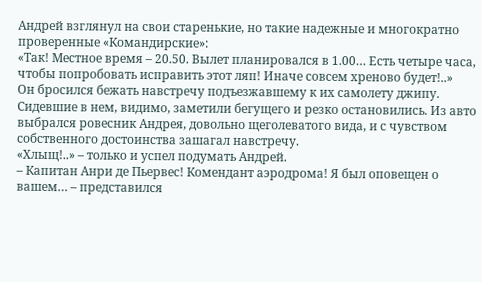Андрей взглянул на свои старенькие, но такие надежные и многократно проверенные «Командирские»:
«Так! Местное время – 20.50. Вылет планировался в 1.00… Есть четыре часа, чтобы попробовать исправить этот ляп! Иначе совсем хреново будет!..»
Он бросился бежать навстречу подъезжавшему к их самолету джипу. Сидевшие в нем, видимо, заметили бегущего и резко остановились. Из авто выбрался ровесник Андрея, довольно щеголеватого вида, и с чувством собственного достоинства зашагал навстречу.
«Хлыщ!..» – только и успел подумать Андрей.
– Капитан Анри де Пьервес! Комендант аэродрома! Я был оповещен о вашем… – представился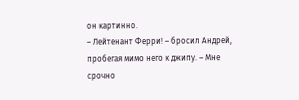он картинно.
– Лейтенант Ферри! – бросил Андрей, пробегая мимо него к джипу. – Мне срочно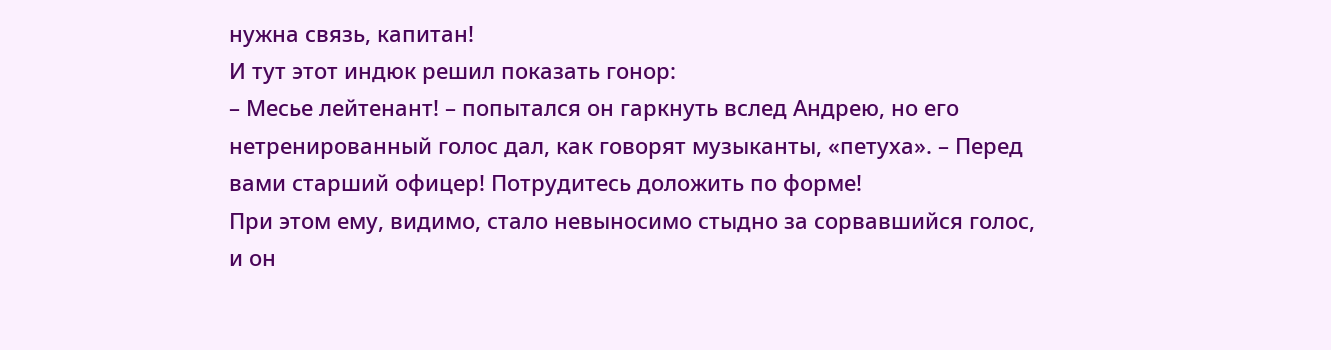нужна связь, капитан!
И тут этот индюк решил показать гонор:
– Месье лейтенант! – попытался он гаркнуть вслед Андрею, но его нетренированный голос дал, как говорят музыканты, «петуха». – Перед вами старший офицер! Потрудитесь доложить по форме!
При этом ему, видимо, стало невыносимо стыдно за сорвавшийся голос, и он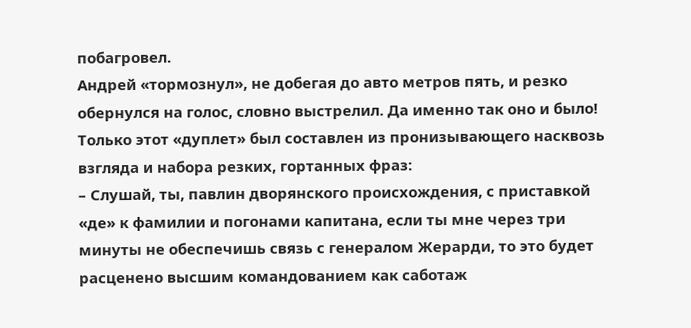побагровел.
Андрей «тормознул», не добегая до авто метров пять, и резко обернулся на голос, словно выстрелил. Да именно так оно и было! Только этот «дуплет» был составлен из пронизывающего насквозь взгляда и набора резких, гортанных фраз:
– Слушай, ты, павлин дворянского происхождения, с приставкой «де» к фамилии и погонами капитана, если ты мне через три минуты не обеспечишь связь с генералом Жерарди, то это будет расценено высшим командованием как саботаж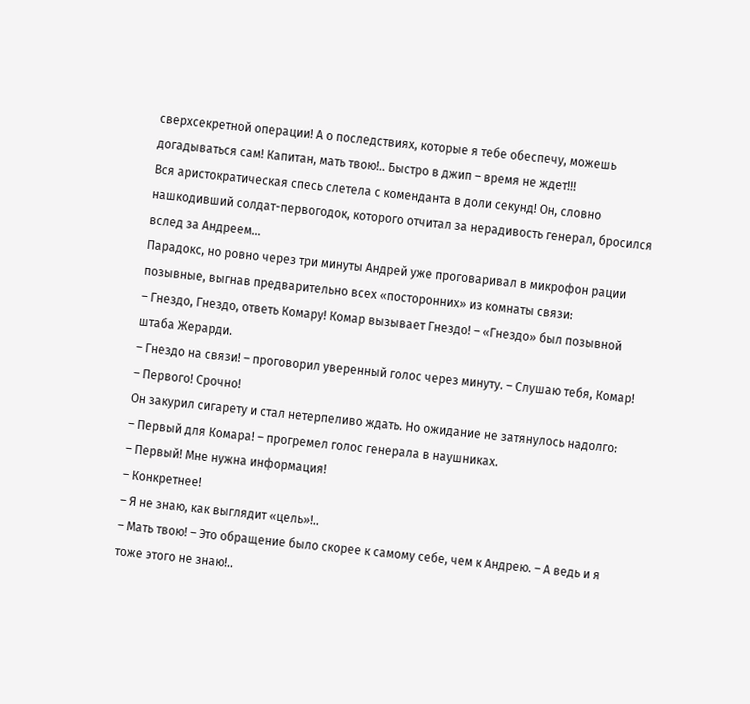сверхсекретной операции! А о последствиях, которые я тебе обеспечу, можешь догадываться сам! Капитан, мать твою!.. Быстро в джип – время не ждет!!!
Вся аристократическая спесь слетела с коменданта в доли секунд! Он, словно нашкодивший солдат-первогодок, которого отчитал за нерадивость генерал, бросился вслед за Андреем…
Парадокс, но ровно через три минуты Андрей уже проговаривал в микрофон рации позывные, выгнав предварительно всех «посторонних» из комнаты связи:
– Гнездо, Гнездо, ответь Комару! Комар вызывает Гнездо! – «Гнездо» был позывной штаба Жерарди.
– Гнездо на связи! – проговорил уверенный голос через минуту. – Слушаю тебя, Комар!
– Первого! Срочно!
Он закурил сигарету и стал нетерпеливо ждать. Но ожидание не затянулось надолго:
– Первый для Комара! – прогремел голос генерала в наушниках.
– Первый! Мне нужна информация!
– Конкретнее!
– Я не знаю, как выглядит «цель»!..
– Мать твою! – Это обращение было скорее к самому себе, чем к Андрею. – А ведь и я тоже этого не знаю!..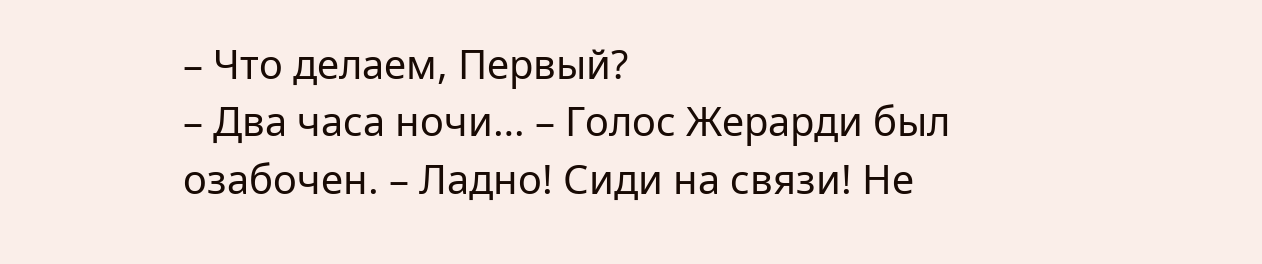– Что делаем, Первый?
– Два часа ночи… – Голос Жерарди был озабочен. – Ладно! Сиди на связи! Не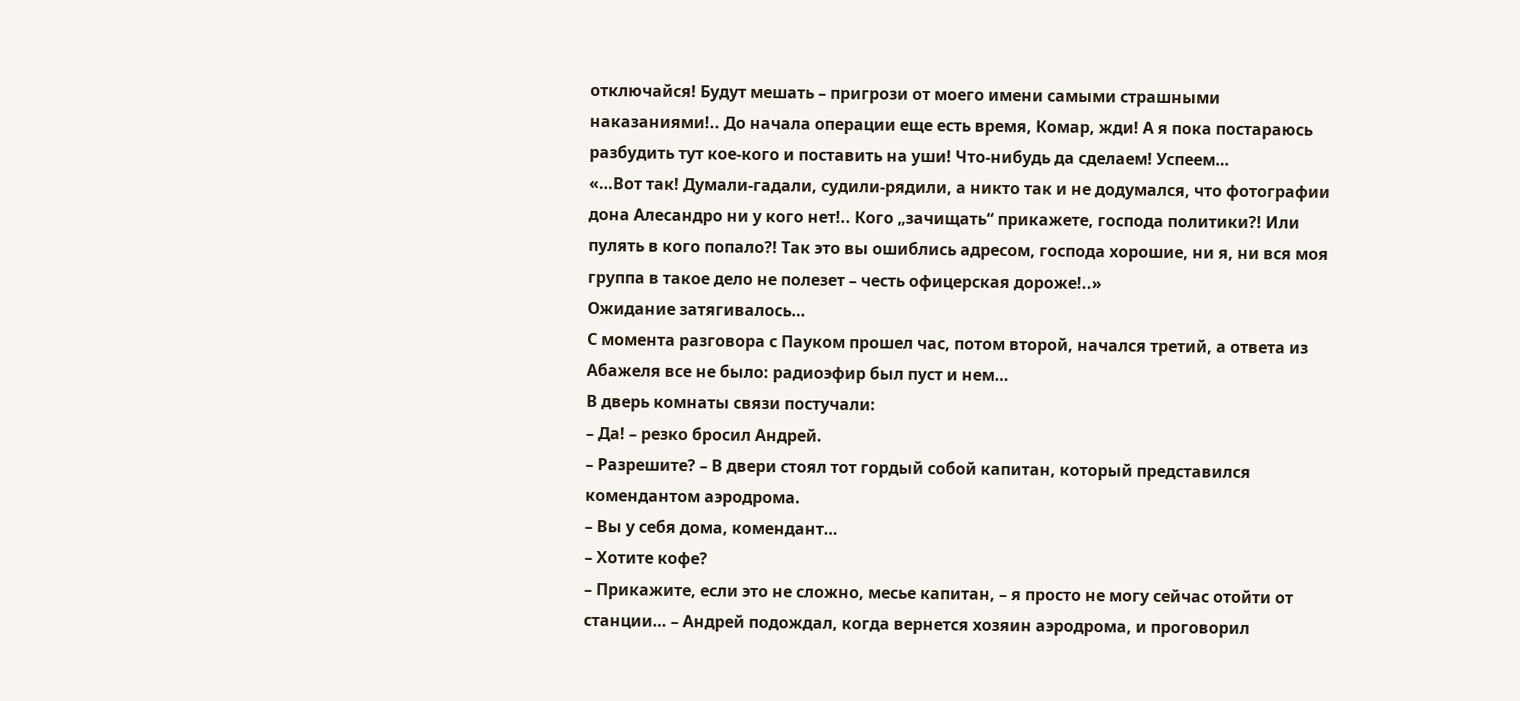отключайся! Будут мешать – пригрози от моего имени самыми страшными наказаниями!.. До начала операции еще есть время, Комар, жди! А я пока постараюсь разбудить тут кое-кого и поставить на уши! Что-нибудь да сделаем! Успеем…
«…Вот так! Думали-гадали, судили-рядили, а никто так и не додумался, что фотографии дона Алесандро ни у кого нет!.. Кого „зачищать“ прикажете, господа политики?! Или пулять в кого попало?! Так это вы ошиблись адресом, господа хорошие, ни я, ни вся моя группа в такое дело не полезет – честь офицерская дороже!..»
Ожидание затягивалось…
С момента разговора с Пауком прошел час, потом второй, начался третий, а ответа из Абажеля все не было: радиоэфир был пуст и нем…
В дверь комнаты связи постучали:
– Да! – резко бросил Андрей.
– Разрешите? – В двери стоял тот гордый собой капитан, который представился комендантом аэродрома.
– Вы у себя дома, комендант…
– Хотите кофе?
– Прикажите, если это не сложно, месье капитан, – я просто не могу сейчас отойти от станции… – Андрей подождал, когда вернется хозяин аэродрома, и проговорил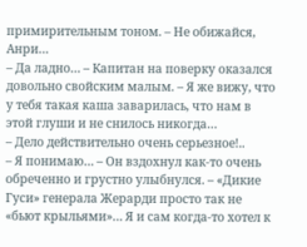примирительным тоном. – Не обижайся, Анри…
– Да ладно… – Капитан на поверку оказался довольно свойским малым. – Я же вижу, что у тебя такая каша заварилась, что нам в этой глуши и не снилось никогда…
– Дело действительно очень серьезное!..
– Я понимаю… – Он вздохнул как-то очень обреченно и грустно улыбнулся. – «Дикие Гуси» генерала Жерарди просто так не «бьют крыльями»… Я и сам когда-то хотел к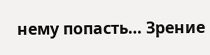нему попасть… Зрение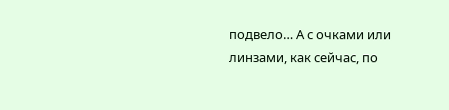подвело… А с очками или линзами, как сейчас, по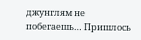джунглям не побегаешь… Пришлось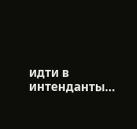идти в интенданты…